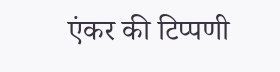एंकर की टिप्पणी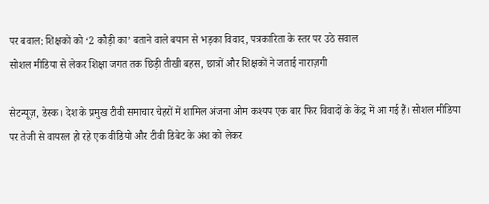पर बवाल: शिक्षकों को ‘2 कौड़ी का’ बताने वाले बयान से भड़का विवाद, पत्रकारिता के स्तर पर उठे सवाल
सोशल मीडिया से लेकर शिक्षा जगत तक छिड़ी तीखी बहस, छात्रों और शिक्षकों ने जताई नाराज़गी

सेटन्यूज़, डेस्क। देश के प्रमुख टीवी समाचार चेहरों में शामिल अंजना ओम कश्यप एक बार फिर विवादों के केंद्र में आ गई हैं। सोशल मीडिया पर तेजी से वायरल हो रहे एक वीडियो और टीवी डिबेट के अंश को लेकर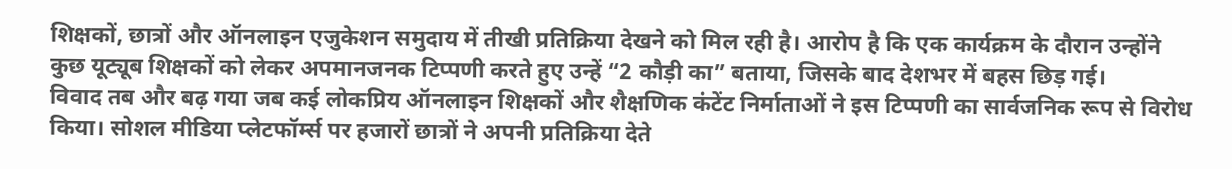शिक्षकों, छात्रों और ऑनलाइन एजुकेशन समुदाय में तीखी प्रतिक्रिया देखने को मिल रही है। आरोप है कि एक कार्यक्रम के दौरान उन्होंने कुछ यूट्यूब शिक्षकों को लेकर अपमानजनक टिप्पणी करते हुए उन्हें “2 कौड़ी का” बताया, जिसके बाद देशभर में बहस छिड़ गई।
विवाद तब और बढ़ गया जब कई लोकप्रिय ऑनलाइन शिक्षकों और शैक्षणिक कंटेंट निर्माताओं ने इस टिप्पणी का सार्वजनिक रूप से विरोध किया। सोशल मीडिया प्लेटफॉर्म्स पर हजारों छात्रों ने अपनी प्रतिक्रिया देते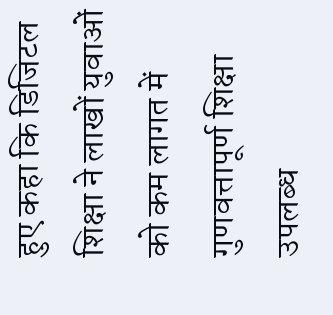हुए कहा कि डिजिटल शिक्षा ने लाखों युवाओं को कम लागत में गुणवत्तापूर्ण शिक्षा उपलब्ध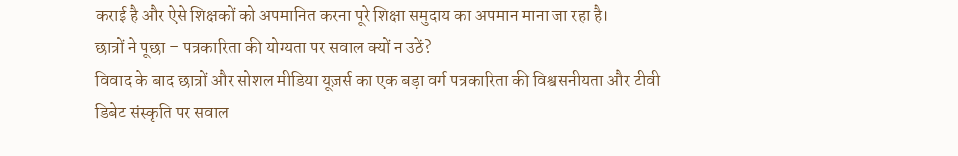कराई है और ऐसे शिक्षकों को अपमानित करना पूरे शिक्षा समुदाय का अपमान माना जा रहा है।
छात्रों ने पूछा – पत्रकारिता की योग्यता पर सवाल क्यों न उठें?
विवाद के बाद छात्रों और सोशल मीडिया यूज़र्स का एक बड़ा वर्ग पत्रकारिता की विश्वसनीयता और टीवी डिबेट संस्कृति पर सवाल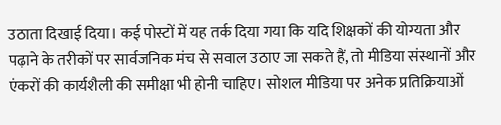उठाता दिखाई दिया। कई पोस्टों में यह तर्क दिया गया कि यदि शिक्षकों की योग्यता और पढ़ाने के तरीकों पर सार्वजनिक मंच से सवाल उठाए जा सकते हैं, तो मीडिया संस्थानों और एंकरों की कार्यशैली की समीक्षा भी होनी चाहिए। सोशल मीडिया पर अनेक प्रतिक्रियाओं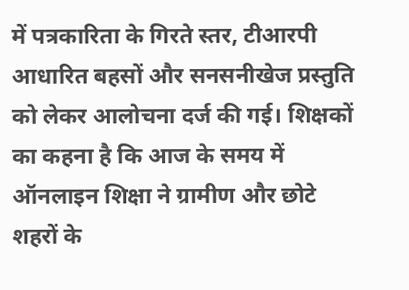में पत्रकारिता के गिरते स्तर, टीआरपी आधारित बहसों और सनसनीखेज प्रस्तुति को लेकर आलोचना दर्ज की गई। शिक्षकों का कहना है कि आज के समय में ऑनलाइन शिक्षा ने ग्रामीण और छोटे शहरों के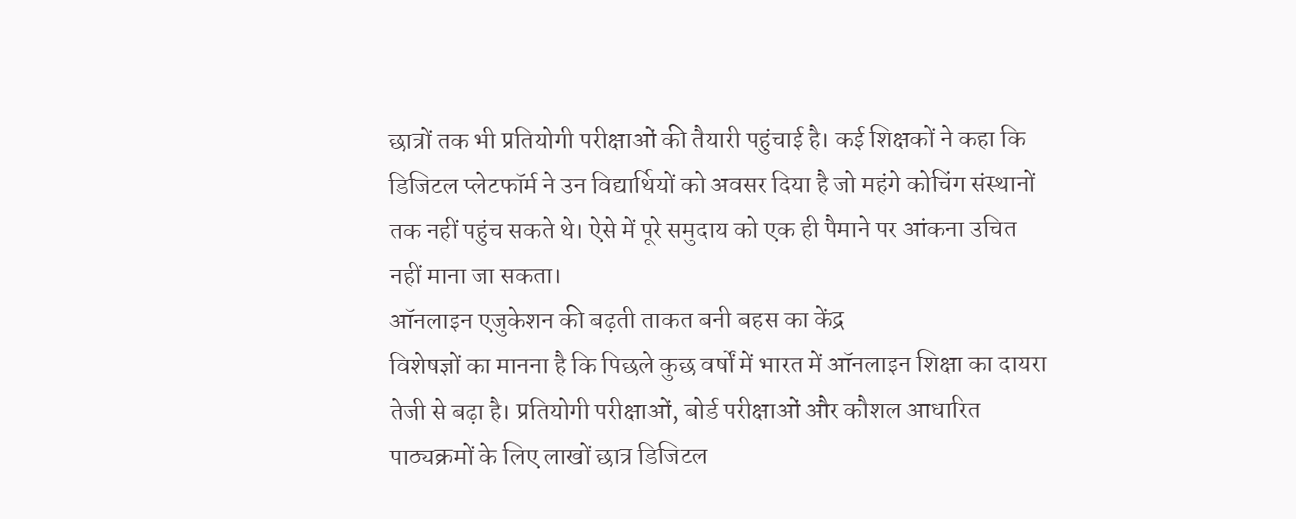छात्रों तक भी प्रतियोगी परीक्षाओं की तैयारी पहुंचाई है। कई शिक्षकों ने कहा कि डिजिटल प्लेटफॉर्म ने उन विद्यार्थियों को अवसर दिया है जो महंगे कोचिंग संस्थानों तक नहीं पहुंच सकते थे। ऐसे में पूरे समुदाय को एक ही पैमाने पर आंकना उचित नहीं माना जा सकता।
ऑनलाइन एजुकेशन की बढ़ती ताकत बनी बहस का केंद्र
विशेषज्ञों का मानना है कि पिछले कुछ वर्षों में भारत में ऑनलाइन शिक्षा का दायरा तेजी से बढ़ा है। प्रतियोगी परीक्षाओं, बोर्ड परीक्षाओं और कौशल आधारित पाठ्यक्रमों के लिए लाखों छात्र डिजिटल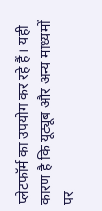प्लेटफॉर्म का उपयोग कर रहे हैं। यही कारण है कि यूट्यूब और अन्य माध्यमों पर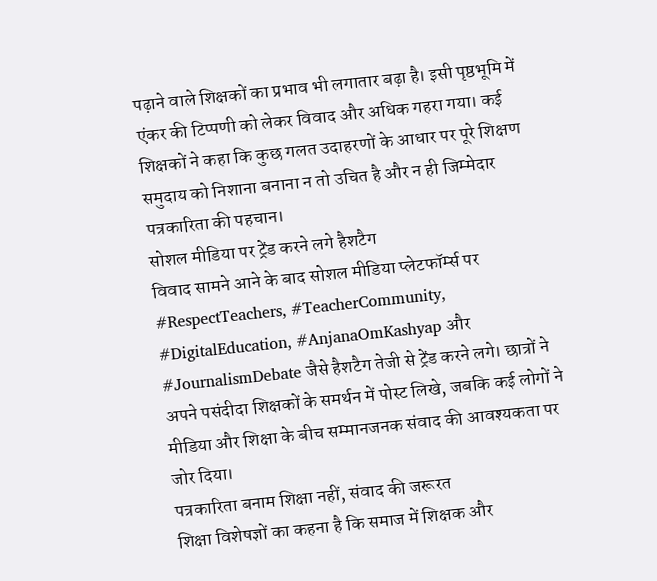पढ़ाने वाले शिक्षकों का प्रभाव भी लगातार बढ़ा है। इसी पृष्ठभूमि में एंकर की टिप्पणी को लेकर विवाद और अधिक गहरा गया। कई शिक्षकों ने कहा कि कुछ गलत उदाहरणों के आधार पर पूरे शिक्षण समुदाय को निशाना बनाना न तो उचित है और न ही जिम्मेदार पत्रकारिता की पहचान।
सोशल मीडिया पर ट्रेंड करने लगे हैशटैग
विवाद सामने आने के बाद सोशल मीडिया प्लेटफॉर्म्स पर #RespectTeachers, #TeacherCommunity, #DigitalEducation, #AnjanaOmKashyap और #JournalismDebate जैसे हैशटैग तेजी से ट्रेंड करने लगे। छात्रों ने अपने पसंदीदा शिक्षकों के समर्थन में पोस्ट लिखे, जबकि कई लोगों ने मीडिया और शिक्षा के बीच सम्मानजनक संवाद की आवश्यकता पर जोर दिया।
पत्रकारिता बनाम शिक्षा नहीं, संवाद की जरूरत
शिक्षा विशेषज्ञों का कहना है कि समाज में शिक्षक और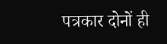पत्रकार दोनों ही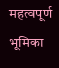महत्वपूर्ण भूमिका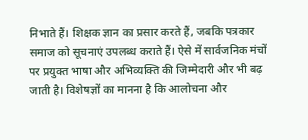निभाते हैं। शिक्षक ज्ञान का प्रसार करते हैं, जबकि पत्रकार समाज को सूचनाएं उपलब्ध कराते हैं। ऐसे में सार्वजनिक मंचों पर प्रयुक्त भाषा और अभिव्यक्ति की जिम्मेदारी और भी बढ़ जाती है। विशेषज्ञों का मानना है कि आलोचना और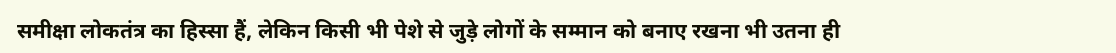समीक्षा लोकतंत्र का हिस्सा हैं, लेकिन किसी भी पेशे से जुड़े लोगों के सम्मान को बनाए रखना भी उतना ही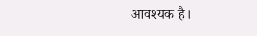आवश्यक है।